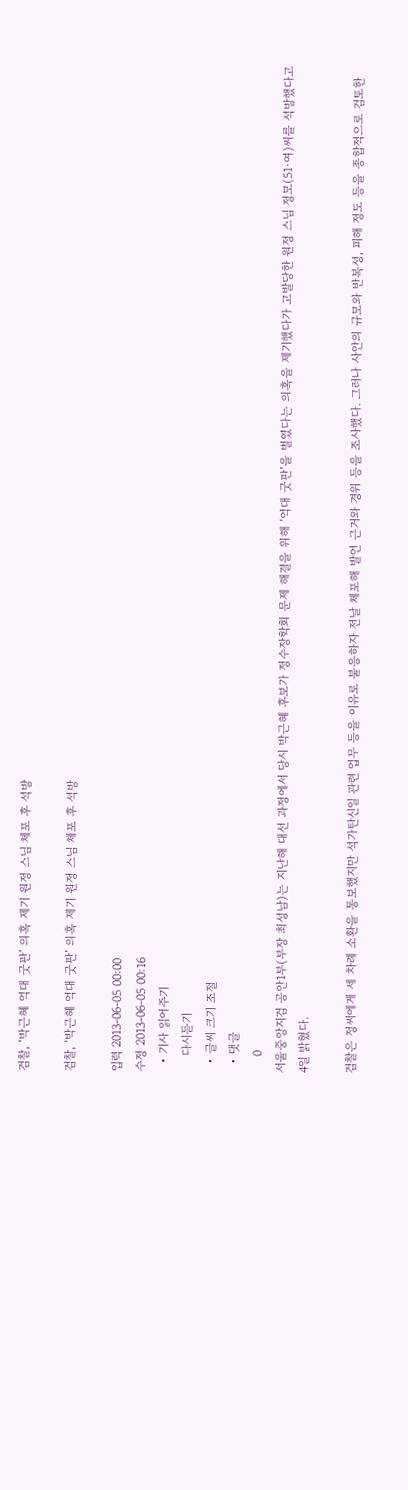검찰, ‘박근혜 억대 굿판’ 의혹 제기 원정 스님 체포 후 석방

검찰, ‘박근혜 억대 굿판’ 의혹 제기 원정 스님 체포 후 석방

입력 2013-06-05 00:00
수정 2013-06-05 00:16
  • 기사 읽어주기
    다시듣기
  • 글씨 크기 조절
  • 댓글
    0
서울중앙지검 공안1부(부장 최성남)는 지난해 대선 과정에서 당시 박근혜 후보가 정수장학회 문제 해결을 위해 ‘억대 굿판’을 벌였다는 의혹을 제기했다가 고발당한 원정 스님 정모(51·여)씨를 석방했다고 4일 밝혔다.

검찰은 정씨에게 세 차례 소환을 통보했지만 석가탄신일 관련 업무 등을 이유로 불응하자 전날 체포해 발언 근거와 경위 등을 조사했다. 그러나 사안의 규모와 반복성, 피해 정도 등을 종합적으로 검토한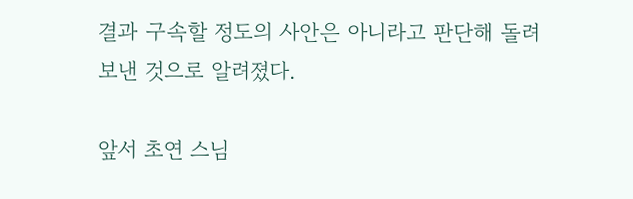결과 구속할 정도의 사안은 아니라고 판단해 돌려보낸 것으로 알려졌다.

앞서 초연 스님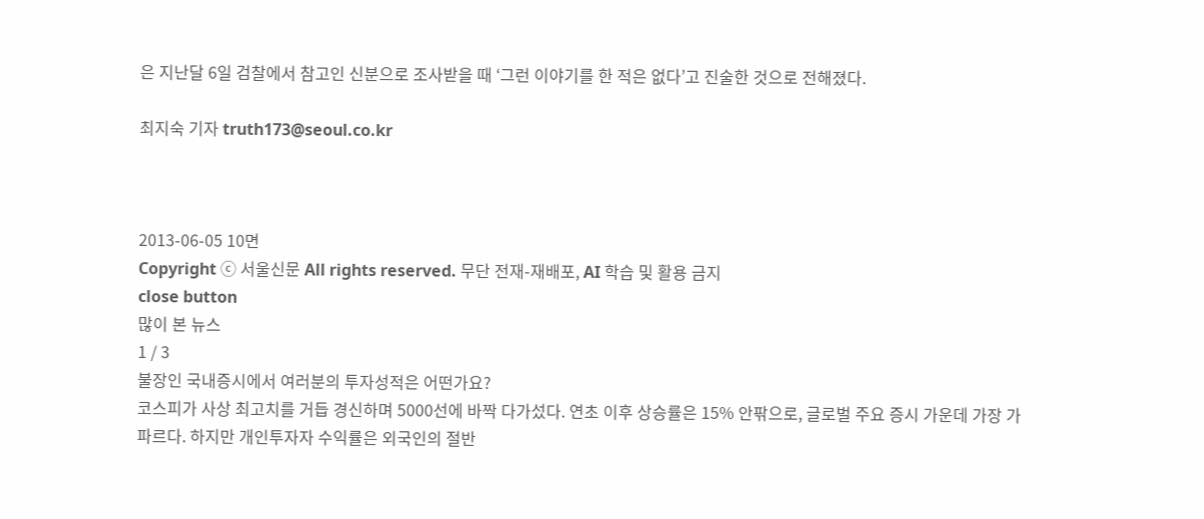은 지난달 6일 검찰에서 참고인 신분으로 조사받을 때 ‘그런 이야기를 한 적은 없다’고 진술한 것으로 전해졌다.

최지숙 기자 truth173@seoul.co.kr



2013-06-05 10면
Copyright ⓒ 서울신문 All rights reserved. 무단 전재-재배포, AI 학습 및 활용 금지
close button
많이 본 뉴스
1 / 3
불장인 국내증시에서 여러분의 투자성적은 어떤가요?
코스피가 사상 최고치를 거듭 경신하며 5000선에 바짝 다가섰다. 연초 이후 상승률은 15% 안팎으로, 글로벌 주요 증시 가운데 가장 가파르다. 하지만 개인투자자 수익률은 외국인의 절반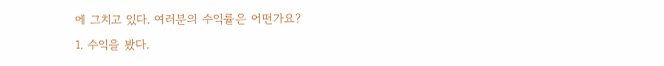에 그치고 있다. 여러분의 수익률은 어떤가요?
1. 수익을 봤다.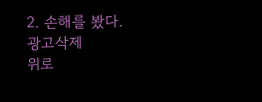2. 손해를 봤다.
광고삭제
위로